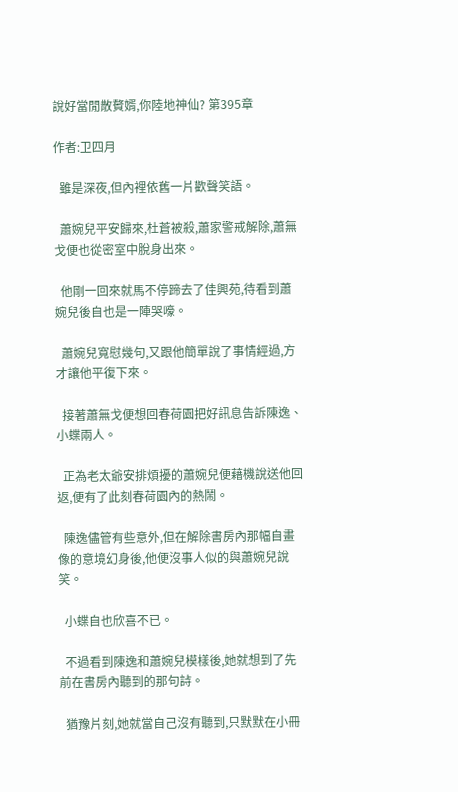說好當閒散贅婿,你陸地神仙? 第395章

作者:卫四月

  雖是深夜,但內裡依舊一片歡聲笑語。

  蕭婉兒平安歸來,杜蒼被殺,蕭家警戒解除,蕭無戈便也從密室中脫身出來。

  他剛一回來就馬不停蹄去了佳興苑,待看到蕭婉兒後自也是一陣哭嚎。

  蕭婉兒寬慰幾句,又跟他簡單說了事情經過,方才讓他平復下來。

  接著蕭無戈便想回春荷園把好訊息告訴陳逸、小蝶兩人。

  正為老太爺安排煩擾的蕭婉兒便藉機說送他回返,便有了此刻春荷園內的熱鬧。

  陳逸儘管有些意外,但在解除書房內那幅自畫像的意境幻身後,他便沒事人似的與蕭婉兒說笑。

  小蝶自也欣喜不已。

  不過看到陳逸和蕭婉兒模樣後,她就想到了先前在書房內聽到的那句詩。

  猶豫片刻,她就當自己沒有聽到,只默默在小冊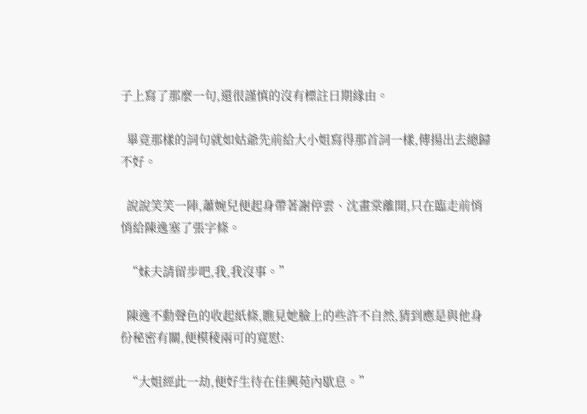子上寫了那麼一句,還很謹慎的沒有標註日期緣由。

  畢竟那樣的詞句就如姑爺先前給大小姐寫得那首詞一樣,傳揚出去總歸不好。

  說說笑笑一陣,蕭婉兒便起身帶著謝停雲、沈畫棠離開,只在臨走前悄悄給陳逸塞了張字條。

  “妹夫請留步吧,我,我沒事。”

  陳逸不動聲色的收起紙條,瞧見她臉上的些許不自然,猜到應是與他身份秘密有關,便模稜兩可的寬慰:

  “大姐經此一劫,便好生待在佳興苑內歇息。”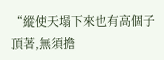“縱使天塌下來也有高個子頂著,無須擔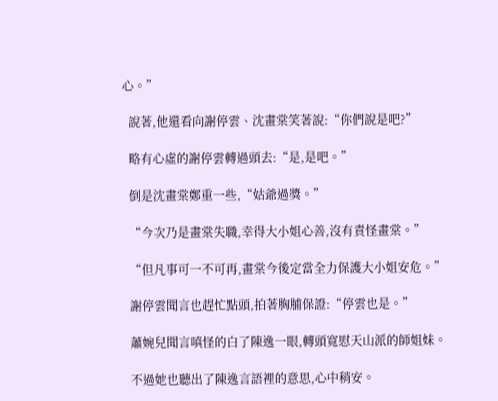心。”

  說著,他還看向謝停雲、沈畫棠笑著說:“你們說是吧?”

  略有心虛的謝停雲轉過頭去:“是,是吧。”

  倒是沈畫棠鄭重一些,“姑爺過獎。”

  “今次乃是畫棠失職,幸得大小姐心善,沒有責怪畫棠。”

  “但凡事可一不可再,畫棠今後定當全力保護大小姐安危。”

  謝停雲聞言也趕忙點頭,拍著胸脯保證:“停雲也是。”

  蕭婉兒聞言嗔怪的白了陳逸一眼,轉頭寬慰天山派的師姐妹。

  不過她也聽出了陳逸言語裡的意思,心中稍安。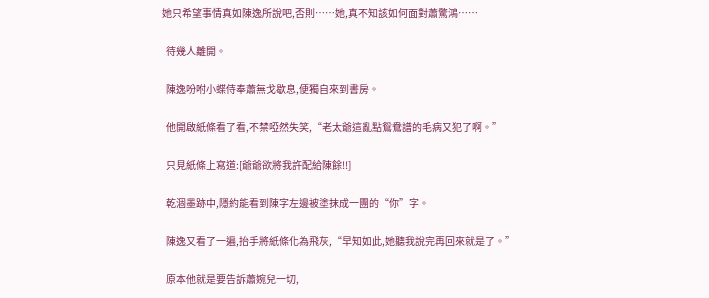她只希望事情真如陳逸所說吧,否則……她,真不知該如何面對蕭驚鴻……

  待幾人離開。

  陳逸吩咐小蝶侍奉蕭無戈歇息,便獨自來到書房。

  他開啟紙條看了看,不禁啞然失笑,“老太爺這亂點鴛鴦譜的毛病又犯了啊。”

  只見紙條上寫道:[爺爺欲將我許配給陳餘!!]

  乾涸墨跡中,隱約能看到陳字左邊被塗抹成一團的“你”字。

  陳逸又看了一遍,抬手將紙條化為飛灰,“早知如此,她聽我說完再回來就是了。”

  原本他就是要告訴蕭婉兒一切,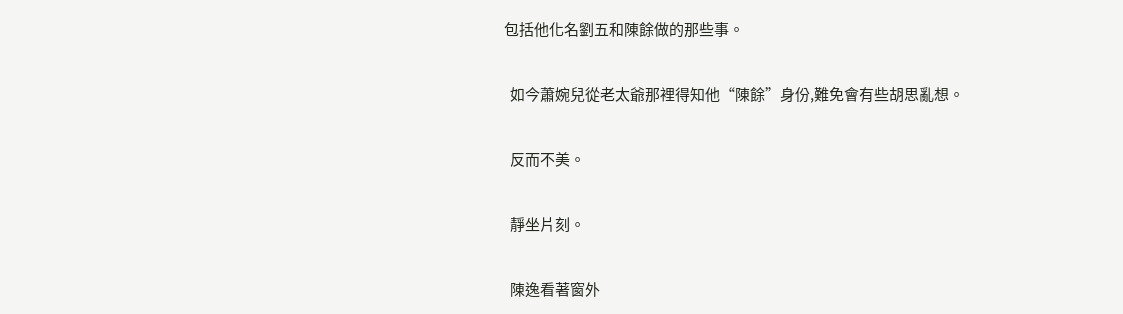包括他化名劉五和陳餘做的那些事。

  如今蕭婉兒從老太爺那裡得知他“陳餘”身份,難免會有些胡思亂想。

  反而不美。

  靜坐片刻。

  陳逸看著窗外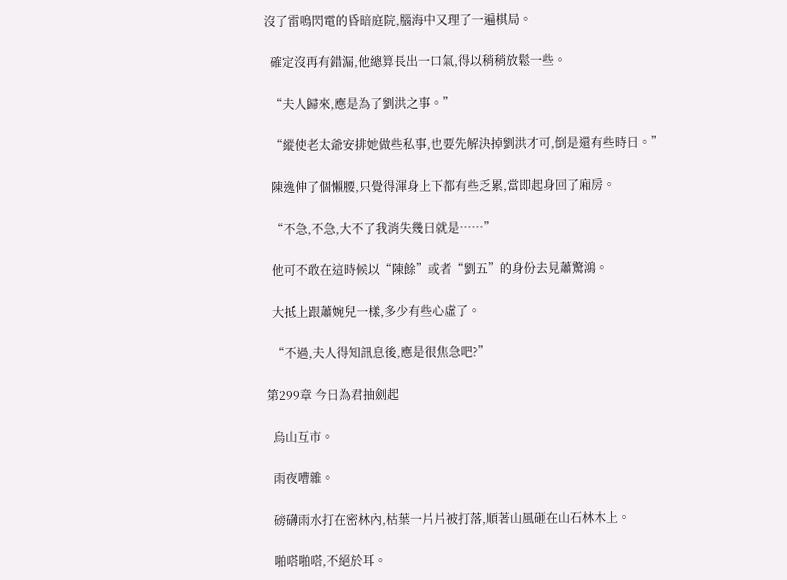沒了雷鳴閃電的昏暗庭院,腦海中又理了一遍棋局。

  確定沒再有錯漏,他總算長出一口氣,得以稍稍放鬆一些。

  “夫人歸來,應是為了劉洪之事。”

  “縱使老太爺安排她做些私事,也要先解決掉劉洪才可,倒是還有些時日。”

  陳逸伸了個懶腰,只覺得渾身上下都有些乏累,當即起身回了廂房。

  “不急,不急,大不了我消失幾日就是……”

  他可不敢在這時候以“陳餘”或者“劉五”的身份去見蕭驚鴻。

  大抵上跟蕭婉兒一樣,多少有些心虛了。

  “不過,夫人得知訊息後,應是很焦急吧?”

第299章 今日為君抽劍起

  烏山互市。

  雨夜嘈雜。

  磅礴雨水打在密林內,枯葉一片片被打落,順著山風砸在山石林木上。

  啪嗒啪嗒,不絕於耳。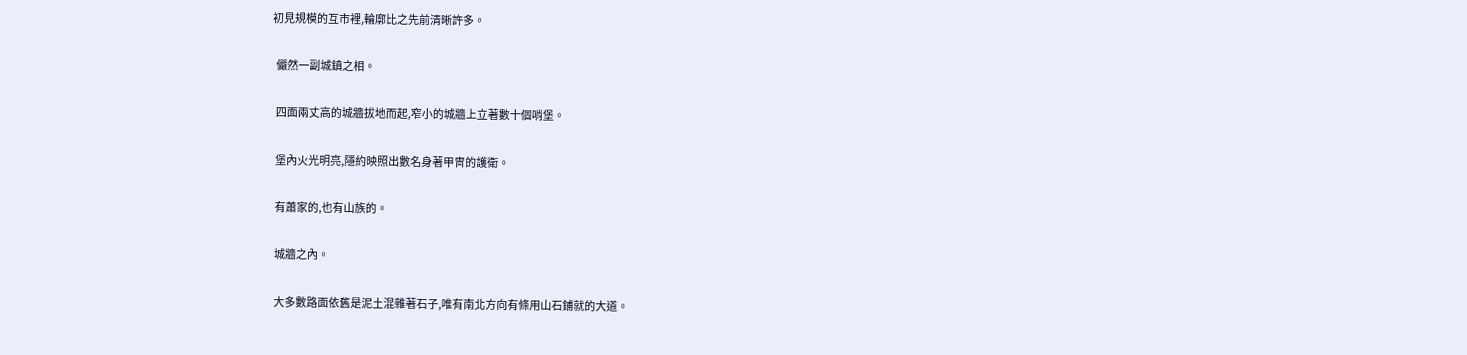初見規模的互市裡,輪廓比之先前清晰許多。

  儼然一副城鎮之相。

  四面兩丈高的城牆拔地而起,窄小的城牆上立著數十個哨堡。

  堡內火光明亮,隱約映照出數名身著甲冑的護衛。

  有蕭家的,也有山族的。

  城牆之內。

  大多數路面依舊是泥土混雜著石子,唯有南北方向有條用山石鋪就的大道。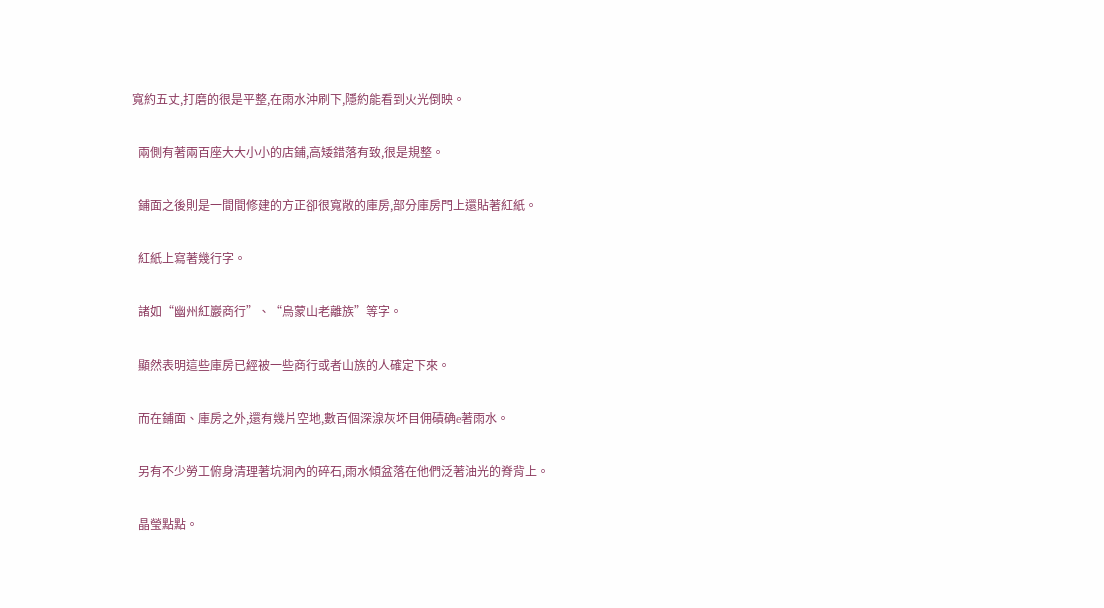寬約五丈,打磨的很是平整,在雨水沖刷下,隱約能看到火光倒映。

  兩側有著兩百座大大小小的店鋪,高矮錯落有致,很是規整。

  鋪面之後則是一間間修建的方正卻很寬敞的庫房,部分庫房門上還貼著紅紙。

  紅紙上寫著幾行字。

  諸如“幽州紅巖商行”、“烏蒙山老離族”等字。

  顯然表明這些庫房已經被一些商行或者山族的人確定下來。

  而在鋪面、庫房之外,還有幾片空地,數百個深湶灰坏目佣磧确e著雨水。

  另有不少勞工俯身清理著坑洞內的碎石,雨水傾盆落在他們泛著油光的脊背上。

  晶瑩點點。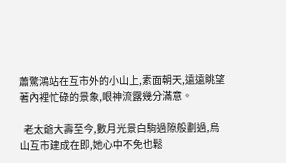蕭驚鴻站在互市外的小山上,素面朝天,遠遠眺望著內裡忙碌的景象,眼神流露幾分滿意。

  老太爺大壽至今,數月光景白駒過隙般劃過,烏山互市建成在即,她心中不免也鬆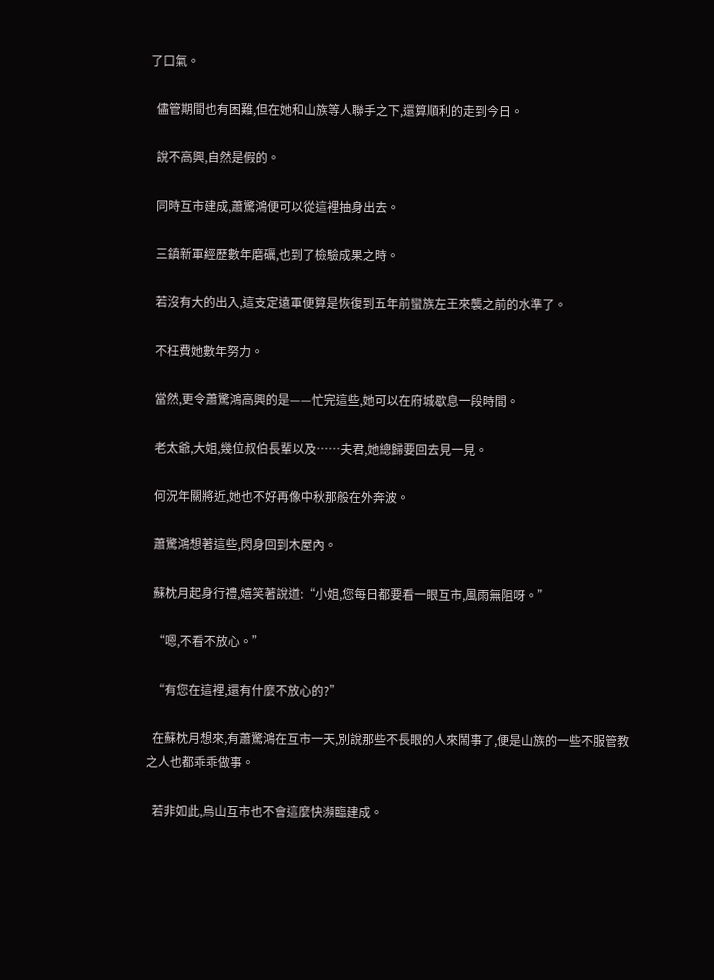了口氣。

  儘管期間也有困難,但在她和山族等人聯手之下,還算順利的走到今日。

  說不高興,自然是假的。

  同時互市建成,蕭驚鴻便可以從這裡抽身出去。

  三鎮新軍經歷數年磨礪,也到了檢驗成果之時。

  若沒有大的出入,這支定遠軍便算是恢復到五年前蠻族左王來襲之前的水準了。

  不枉費她數年努力。

  當然,更令蕭驚鴻高興的是——忙完這些,她可以在府城歇息一段時間。

  老太爺,大姐,幾位叔伯長輩以及……夫君,她總歸要回去見一見。

  何況年關將近,她也不好再像中秋那般在外奔波。

  蕭驚鴻想著這些,閃身回到木屋內。

  蘇枕月起身行禮,嬉笑著說道:“小姐,您每日都要看一眼互市,風雨無阻呀。”

  “嗯,不看不放心。”

  “有您在這裡,還有什麼不放心的?”

  在蘇枕月想來,有蕭驚鴻在互市一天,別說那些不長眼的人來鬧事了,便是山族的一些不服管教之人也都乖乖做事。

  若非如此,烏山互市也不會這麼快瀕臨建成。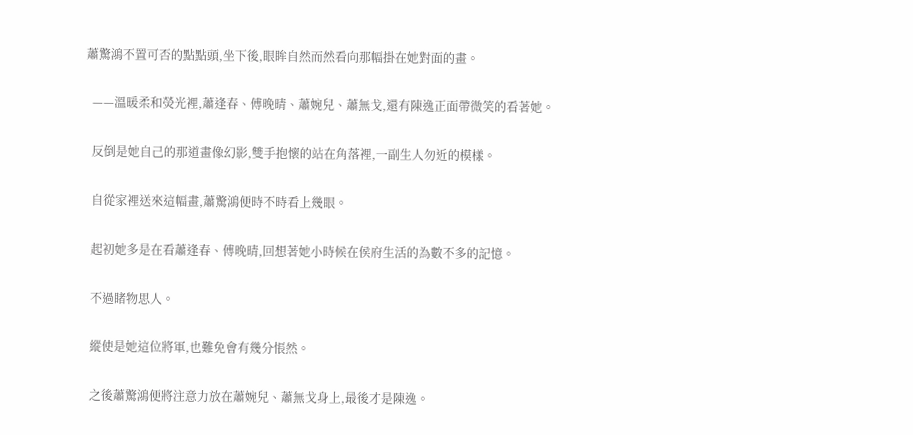蕭驚鴻不置可否的點點頭,坐下後,眼眸自然而然看向那幅掛在她對面的畫。

  ——溫暖柔和熒光裡,蕭逢春、傅晚晴、蕭婉兒、蕭無戈,還有陳逸正面帶微笑的看著她。

  反倒是她自己的那道畫像幻影,雙手抱懷的站在角落裡,一副生人勿近的模樣。

  自從家裡送來這幅畫,蕭驚鴻便時不時看上幾眼。

  起初她多是在看蕭逢春、傅晚晴,回想著她小時候在侯府生活的為數不多的記憶。

  不過睹物思人。

  縱使是她這位將軍,也難免會有幾分悵然。

  之後蕭驚鴻便將注意力放在蕭婉兒、蕭無戈身上,最後才是陳逸。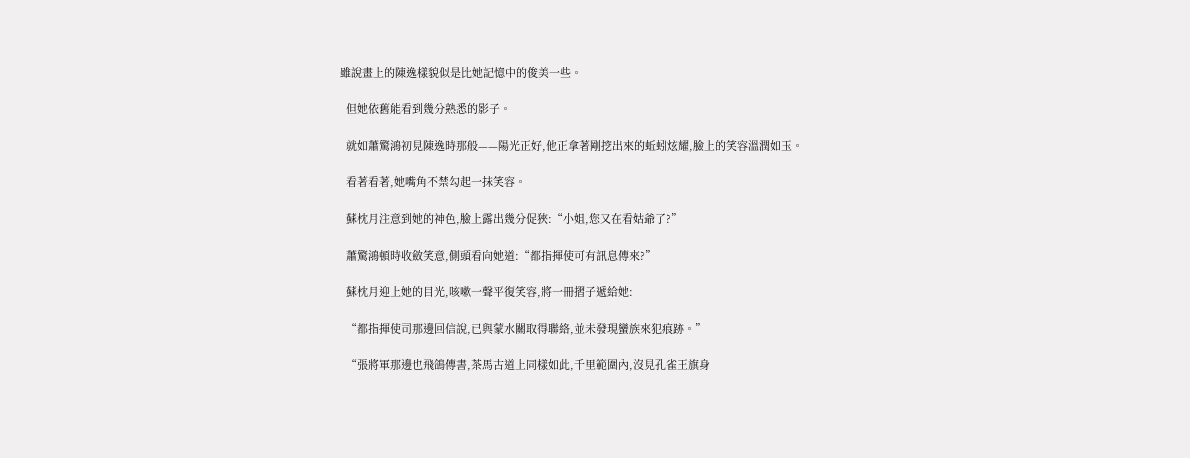雖說畫上的陳逸樣貌似是比她記憶中的俊美一些。

  但她依舊能看到幾分熟悉的影子。

  就如蕭驚鴻初見陳逸時那般——陽光正好,他正拿著剛挖出來的蚯蚓炫耀,臉上的笑容溫潤如玉。

  看著看著,她嘴角不禁勾起一抹笑容。

  蘇枕月注意到她的神色,臉上露出幾分促狹:“小姐,您又在看姑爺了?”

  蕭驚鴻頓時收斂笑意,側頭看向她道:“都指揮使可有訊息傳來?”

  蘇枕月迎上她的目光,咳嗽一聲平復笑容,將一冊摺子遞給她:

  “都指揮使司那邊回信說,已與蒙水關取得聯絡,並未發現蠻族來犯痕跡。”

  “張將軍那邊也飛鴿傳書,茶馬古道上同樣如此,千里範圍內,沒見孔雀王旗身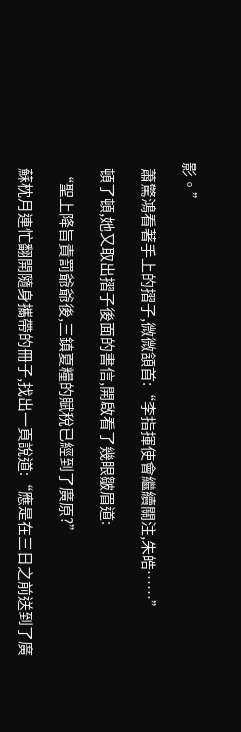影。”

  蕭驚鴻看著手上的摺子,微微頷首:“李指揮使會繼續關注,朱皓……”

  頓了頓,她又取出摺子後面的書信,開啟看了幾眼皺眉道:

  “聖上降旨責罰爺爺後,三鎮夏糧的賦稅已經到了廣原?”

  蘇枕月連忙翻開隨身攜帶的冊子,找出一頁說道:“應是在三日之前送到了廣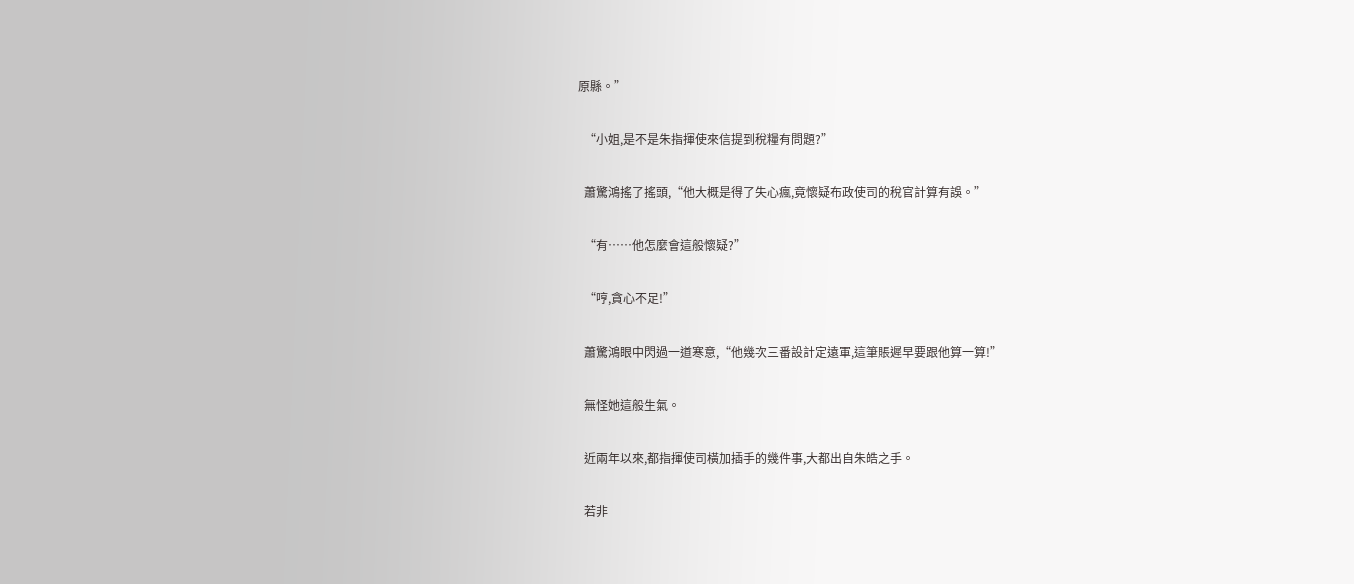原縣。”

  “小姐,是不是朱指揮使來信提到稅糧有問題?”

  蕭驚鴻搖了搖頭,“他大概是得了失心瘋,竟懷疑布政使司的稅官計算有誤。”

  “有……他怎麼會這般懷疑?”

  “哼,貪心不足!”

  蕭驚鴻眼中閃過一道寒意,“他幾次三番設計定遠軍,這筆賬遲早要跟他算一算!”

  無怪她這般生氣。

  近兩年以來,都指揮使司橫加插手的幾件事,大都出自朱皓之手。

  若非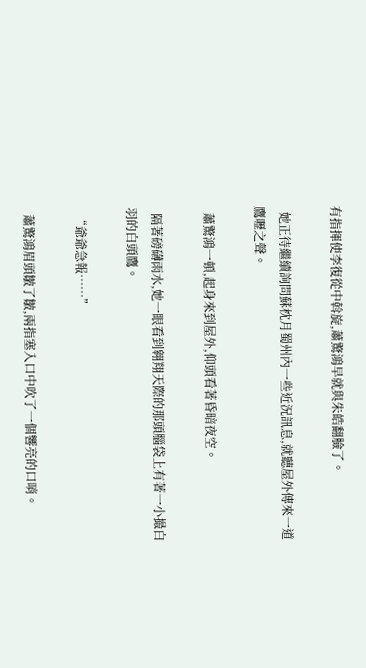有指揮使李復從中斡旋,蕭驚鴻早就與朱皓翻臉了。

  她正待繼續詢問蘇枕月蜀州內一些近況訊息,就聽屋外傳來一道鷹嚦之聲。

  蕭驚鴻一頓,起身來到屋外,仰頭看著昏暗夜空。

  隔著磅礴雨水,她一眼看到翱翔天際的那頭腦袋上有著一小撮白羽的白頭鷹。

  “爺爺急報……”

  蕭驚鴻眉頭皺了皺,兩指塞入口中吹了一個響亮的口哨。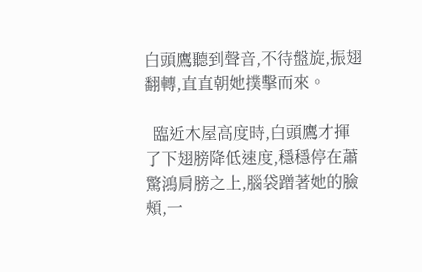白頭鷹聽到聲音,不待盤旋,振翅翻轉,直直朝她撲擊而來。

  臨近木屋高度時,白頭鷹才揮了下翅膀降低速度,穩穩停在蕭驚鴻肩膀之上,腦袋蹭著她的臉頰,一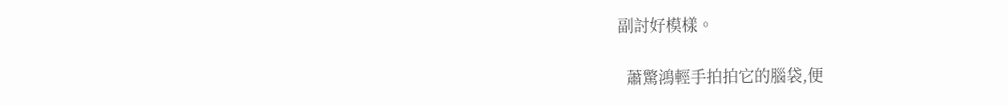副討好模樣。

  蕭驚鴻輕手拍拍它的腦袋,便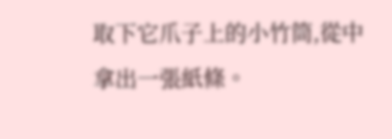取下它爪子上的小竹筒,從中拿出一張紙條。